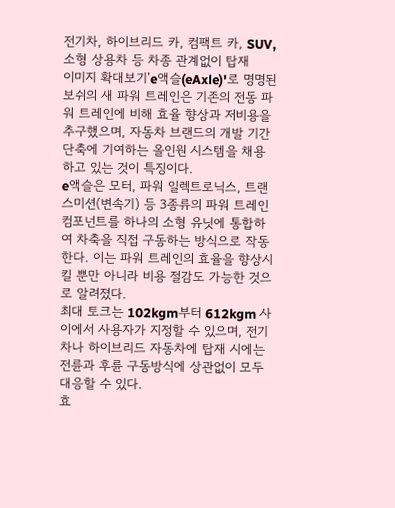전기차, 하이브리드 카, 컴팩트 카, SUV, 소형 상용차 등 차종 관계없이 탑재
이미지 확대보기'e액슬(eAxle)'로 명명된 보쉬의 새 파워 트레인은 기존의 전동 파워 트레인에 비해 효율 향상과 저비용을 추구했으며, 자동차 브랜드의 개발 기간 단축에 기여하는 올인원 시스템을 채용하고 있는 것이 특징이다.
e액슬은 모터, 파워 일렉트로닉스, 트랜스미션(변속기) 등 3종류의 파워 트레인 컴포넌트를 하나의 소형 유닛에 통합하여 차축을 직접 구동하는 방식으로 작동한다. 이는 파워 트레인의 효율을 향상시킬 뿐만 아니라 비용 절감도 가능한 것으로 알려졌다.
최대 토크는 102kgm부터 612kgm 사이에서 사용자가 지정할 수 있으며, 전기차나 하이브리드 자동차에 탑재 시에는 전륜과 후륜 구동방식에 상관없이 모두 대응할 수 있다.
효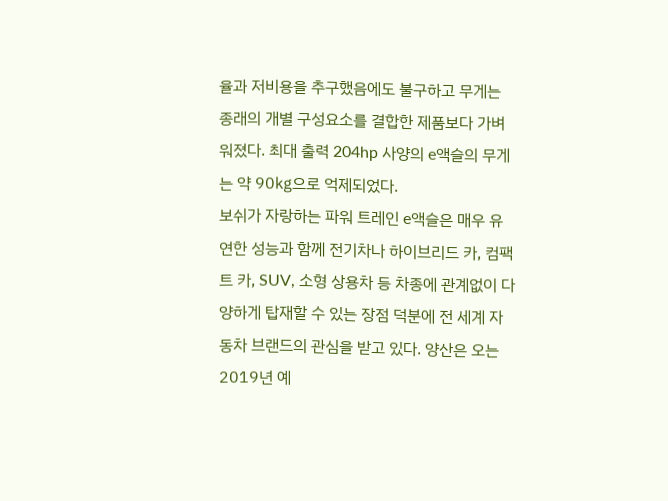율과 저비용을 추구했음에도 불구하고 무게는 종래의 개별 구성요소를 결합한 제품보다 가벼워졌다. 최대 출력 204hp 사양의 e액슬의 무게는 약 90㎏으로 억제되었다.
보쉬가 자랑하는 파워 트레인 e액슬은 매우 유연한 성능과 함께 전기차나 하이브리드 카, 컴팩트 카, SUV, 소형 상용차 등 차종에 관계없이 다양하게 탑재할 수 있는 장점 덕분에 전 세계 자동차 브랜드의 관심을 받고 있다. 양산은 오는 2019년 예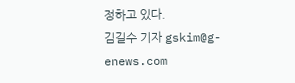정하고 있다.
김길수 기자 gskim@g-enews.com